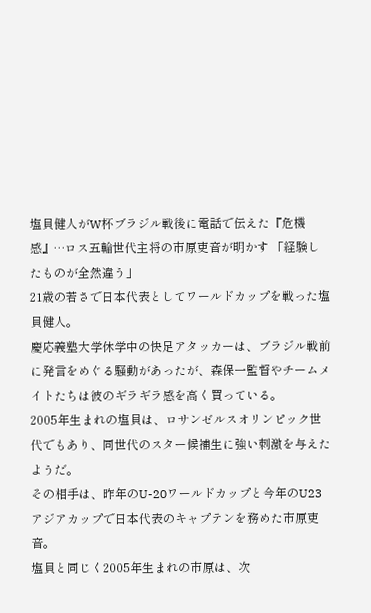塩貝健人がW杯ブラジル戦後に電話で伝えた『危機感』…ロス五輪世代主将の市原吏音が明かす 「経験したものが全然違う」
21歳の若さで日本代表としてワールドカップを戦った塩貝健人。
慶応義塾大学休学中の快足アタッカーは、ブラジル戦前に発言をめぐる騒動があったが、森保一監督やチームメイトたちは彼のギラギラ感を高く買っている。
2005年生まれの塩貝は、ロサンゼルスオリンピック世代でもあり、同世代のスター候補生に強い刺激を与えたようだ。
その相手は、昨年のU-20ワールドカップと今年のU23アジアカップで日本代表のキャプテンを務めた市原吏音。
塩貝と同じく2005年生まれの市原は、次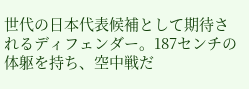世代の日本代表候補として期待されるディフェンダー。187センチの体躯を持ち、空中戦だ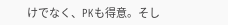けでなく、PKも得意。そし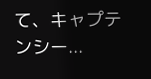て、キャプテンシー...